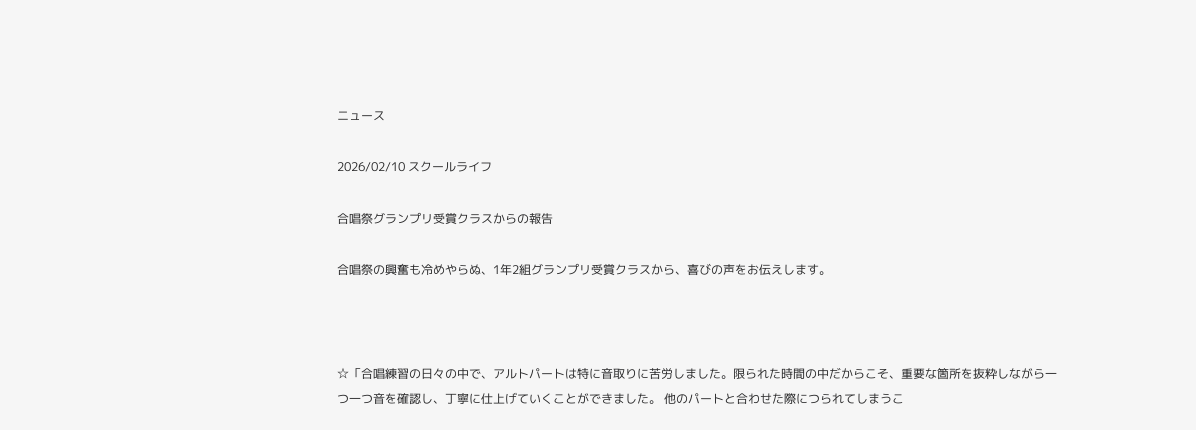ニュース

2026/02/10 スクールライフ

合唱祭グランプリ受賞クラスからの報告

合唱祭の興奮も冷めやらぬ、1年2組グランプリ受賞クラスから、喜びの声をお伝えします。



☆「合唱練習の日々の中で、アルトパートは特に音取りに苦労しました。限られた時間の中だからこそ、重要な箇所を抜粋しながら一つ一つ音を確認し、丁寧に仕上げていくことができました。 他のパートと合わせた際につられてしまうこ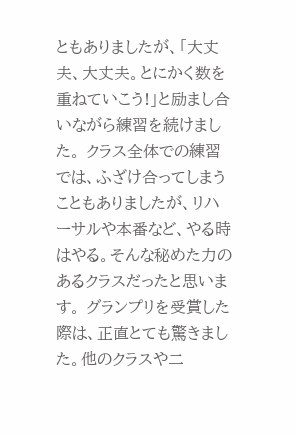ともありましたが、「大丈夫、大丈夫。とにかく数を重ねていこう!」と励まし合いながら練習を続けました。 クラス全体での練習では、ふざけ合ってしまうこともありましたが、リハーサルや本番など、やる時はやる。そんな秘めた力のあるクラスだったと思います。 グランプリを受賞した際は、正直とても驚きました。他のクラスや二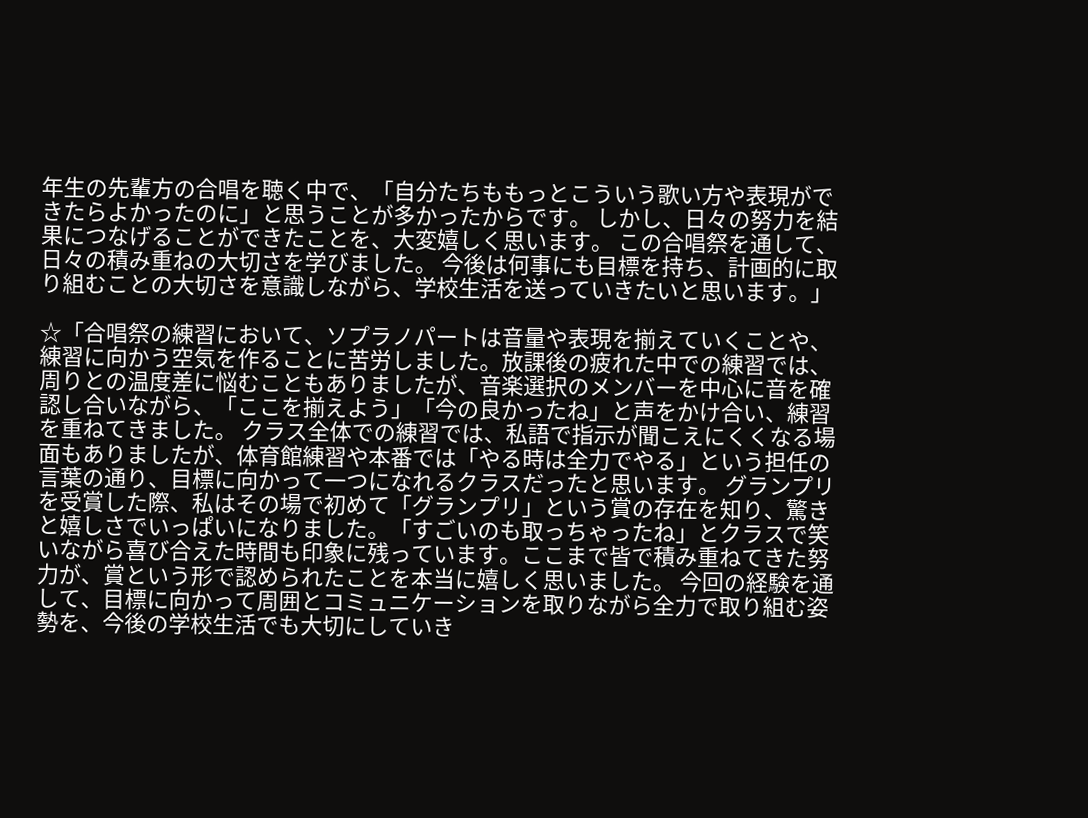年生の先輩方の合唱を聴く中で、「自分たちももっとこういう歌い方や表現ができたらよかったのに」と思うことが多かったからです。 しかし、日々の努力を結果につなげることができたことを、大変嬉しく思います。 この合唱祭を通して、日々の積み重ねの大切さを学びました。 今後は何事にも目標を持ち、計画的に取り組むことの大切さを意識しながら、学校生活を送っていきたいと思います。」

☆「合唱祭の練習において、ソプラノパートは音量や表現を揃えていくことや、練習に向かう空気を作ることに苦労しました。放課後の疲れた中での練習では、周りとの温度差に悩むこともありましたが、音楽選択のメンバーを中心に音を確認し合いながら、「ここを揃えよう」「今の良かったね」と声をかけ合い、練習を重ねてきました。 クラス全体での練習では、私語で指示が聞こえにくくなる場面もありましたが、体育館練習や本番では「やる時は全力でやる」という担任の言葉の通り、目標に向かって一つになれるクラスだったと思います。 グランプリを受賞した際、私はその場で初めて「グランプリ」という賞の存在を知り、驚きと嬉しさでいっぱいになりました。「すごいのも取っちゃったね」とクラスで笑いながら喜び合えた時間も印象に残っています。ここまで皆で積み重ねてきた努力が、賞という形で認められたことを本当に嬉しく思いました。 今回の経験を通して、目標に向かって周囲とコミュニケーションを取りながら全力で取り組む姿勢を、今後の学校生活でも大切にしていき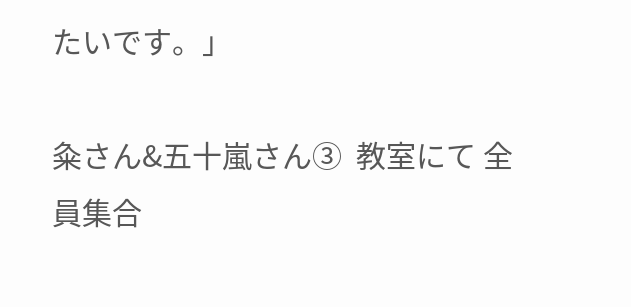たいです。」

粂さん&五十嵐さん③  教室にて 全員集合